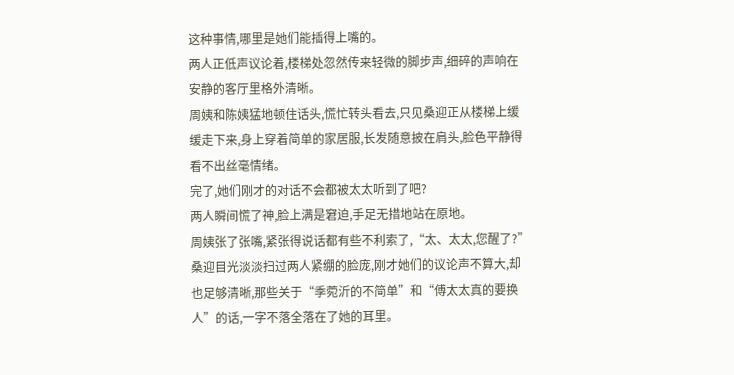这种事情,哪里是她们能插得上嘴的。
两人正低声议论着,楼梯处忽然传来轻微的脚步声,细碎的声响在安静的客厅里格外清晰。
周姨和陈姨猛地顿住话头,慌忙转头看去,只见桑迎正从楼梯上缓缓走下来,身上穿着简单的家居服,长发随意披在肩头,脸色平静得看不出丝毫情绪。
完了,她们刚才的对话不会都被太太听到了吧?
两人瞬间慌了神,脸上满是窘迫,手足无措地站在原地。
周姨张了张嘴,紧张得说话都有些不利索了,“太、太太,您醒了?”
桑迎目光淡淡扫过两人紧绷的脸庞,刚才她们的议论声不算大,却也足够清晰,那些关于“季菀沂的不简单”和“傅太太真的要换人”的话,一字不落全落在了她的耳里。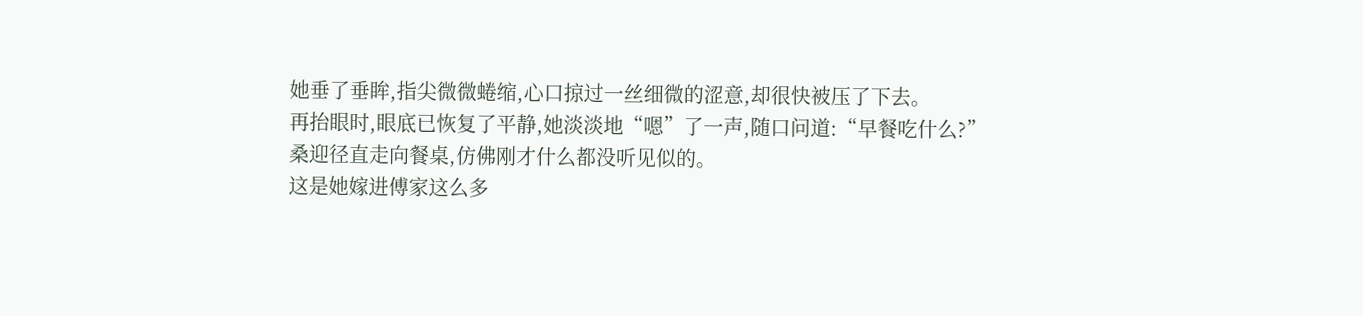她垂了垂眸,指尖微微蜷缩,心口掠过一丝细微的涩意,却很快被压了下去。
再抬眼时,眼底已恢复了平静,她淡淡地“嗯”了一声,随口问道:“早餐吃什么?”
桑迎径直走向餐桌,仿佛刚才什么都没听见似的。
这是她嫁进傅家这么多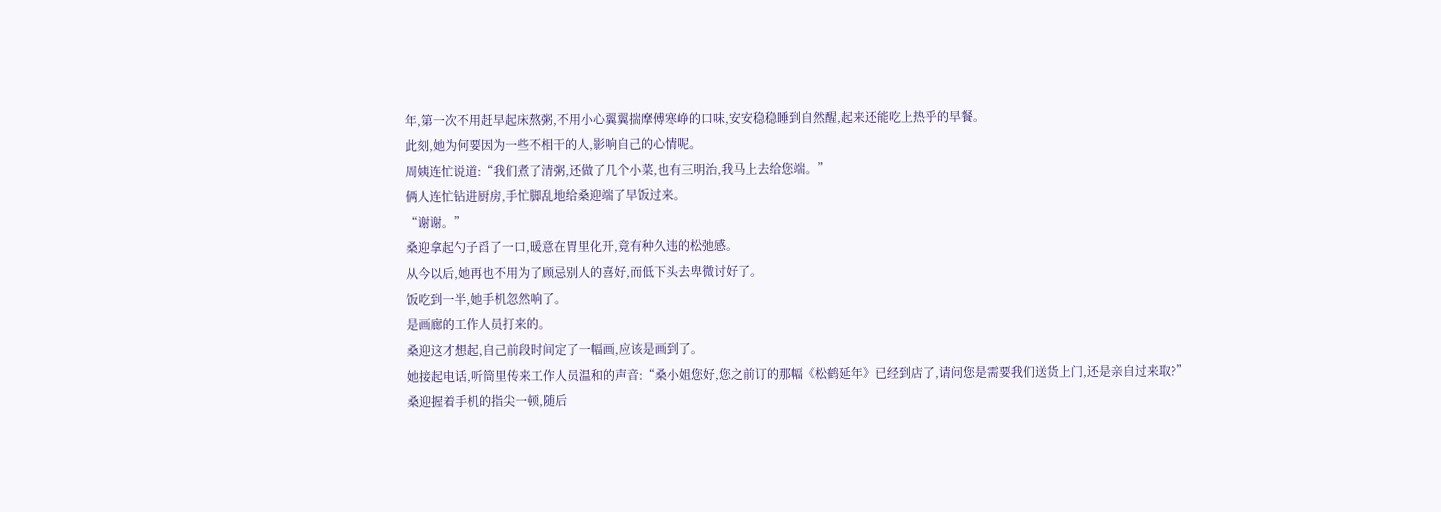年,第一次不用赶早起床熬粥,不用小心翼翼揣摩傅寒峥的口味,安安稳稳睡到自然醒,起来还能吃上热乎的早餐。
此刻,她为何要因为一些不相干的人,影响自己的心情呢。
周姨连忙说道:“我们煮了清粥,还做了几个小菜,也有三明治,我马上去给您端。”
俩人连忙钻进厨房,手忙脚乱地给桑迎端了早饭过来。
“谢谢。”
桑迎拿起勺子舀了一口,暖意在胃里化开,竟有种久违的松弛感。
从今以后,她再也不用为了顾忌别人的喜好,而低下头去卑微讨好了。
饭吃到一半,她手机忽然响了。
是画廊的工作人员打来的。
桑迎这才想起,自己前段时间定了一幅画,应该是画到了。
她接起电话,听筒里传来工作人员温和的声音:“桑小姐您好,您之前订的那幅《松鹤延年》已经到店了,请问您是需要我们送货上门,还是亲自过来取?”
桑迎握着手机的指尖一顿,随后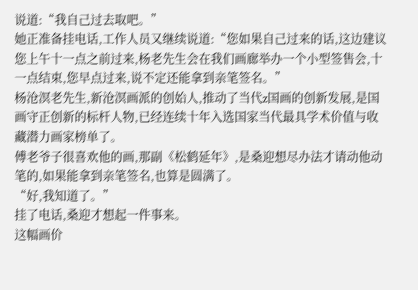说道:“我自己过去取吧。”
她正准备挂电话,工作人员又继续说道:“您如果自己过来的话,这边建议您上午十一点之前过来,杨老先生会在我们画廊举办一个小型签售会,十一点结束,您早点过来,说不定还能拿到亲笔签名。”
杨沧溟老先生,新沧溟画派的创始人,推动了当代z国画的创新发展,是国画守正创新的标杆人物,已经连续十年入选国家当代最具学术价值与收藏潜力画家榜单了。
傅老爷子很喜欢他的画,那副《松鹤延年》,是桑迎想尽办法才请动他动笔的,如果能拿到亲笔签名,也算是圆满了。
“好,我知道了。”
挂了电话,桑迎才想起一件事来。
这幅画价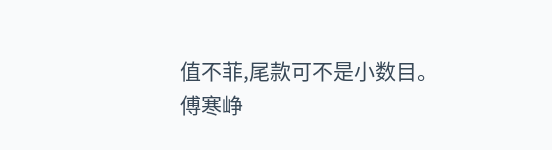值不菲,尾款可不是小数目。
傅寒峥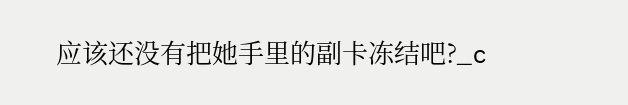应该还没有把她手里的副卡冻结吧?_c